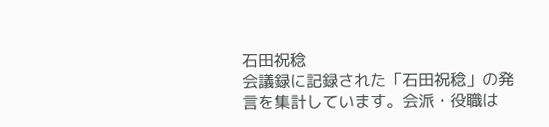石田祝稔
会議録に記録された「石田祝稔」の発言を集計しています。会派・役職は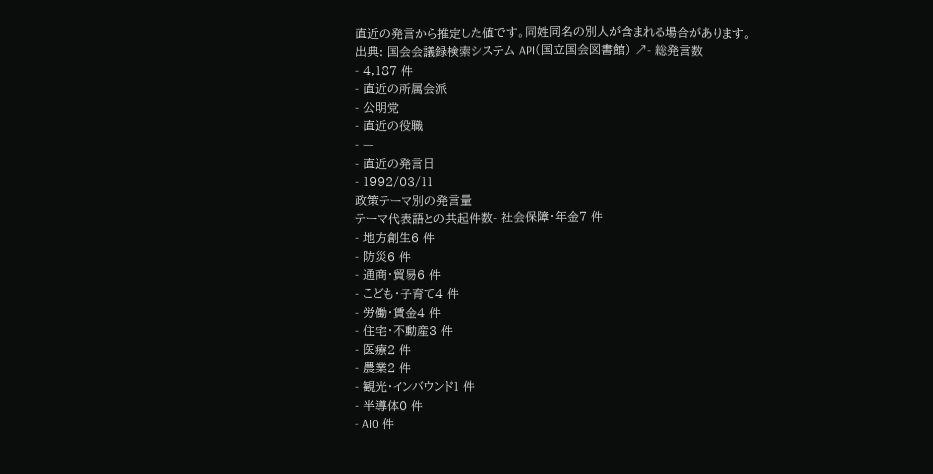直近の発言から推定した値です。同姓同名の別人が含まれる場合があります。
出典: 国会会議録検索システム API(国立国会図書館) ↗- 総発言数
- 4,187 件
- 直近の所属会派
- 公明党
- 直近の役職
- —
- 直近の発言日
- 1992/03/11
政策テーマ別の発言量
テーマ代表語との共起件数- 社会保障・年金7 件
- 地方創生6 件
- 防災6 件
- 通商・貿易6 件
- こども・子育て4 件
- 労働・賃金4 件
- 住宅・不動産3 件
- 医療2 件
- 農業2 件
- 観光・インバウンド1 件
- 半導体0 件
- AI0 件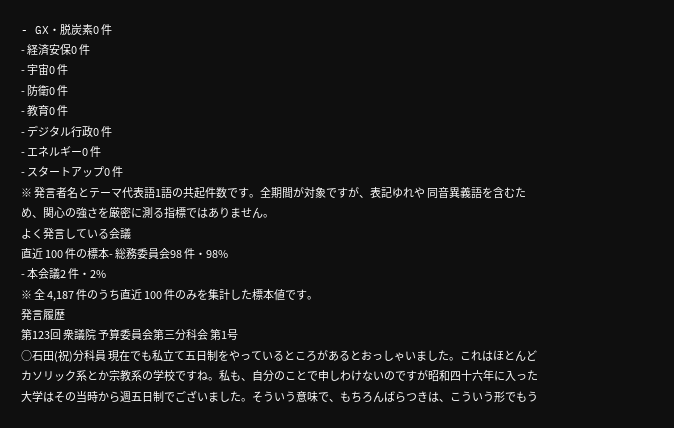- GX・脱炭素0 件
- 経済安保0 件
- 宇宙0 件
- 防衛0 件
- 教育0 件
- デジタル行政0 件
- エネルギー0 件
- スタートアップ0 件
※ 発言者名とテーマ代表語1語の共起件数です。全期間が対象ですが、表記ゆれや 同音異義語を含むため、関心の強さを厳密に測る指標ではありません。
よく発言している会議
直近 100 件の標本- 総務委員会98 件・98%
- 本会議2 件・2%
※ 全 4,187 件のうち直近 100 件のみを集計した標本値です。
発言履歴
第123回 衆議院 予算委員会第三分科会 第1号
○石田(祝)分科員 現在でも私立て五日制をやっているところがあるとおっしゃいました。これはほとんどカソリック系とか宗教系の学校ですね。私も、自分のことで申しわけないのですが昭和四十六年に入った大学はその当時から週五日制でございました。そういう意味で、もちろんばらつきは、こういう形でもう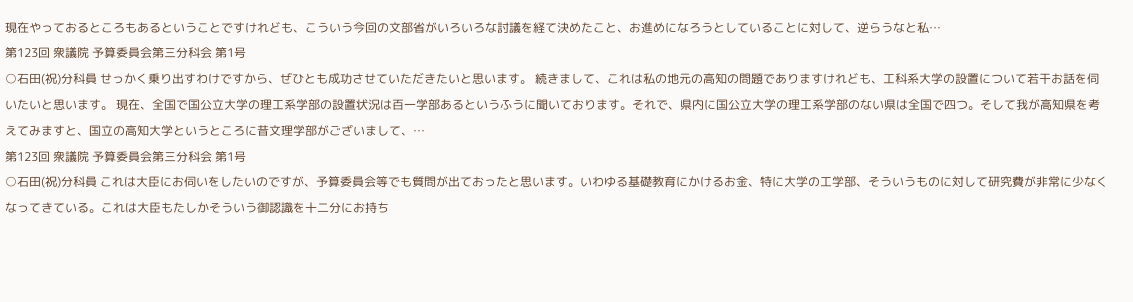現在やっておるところもあるということですけれども、こういう今回の文部省がいろいろな討議を経て決めたこと、お進めになろうとしていることに対して、逆らうなと私…
第123回 衆議院 予算委員会第三分科会 第1号
○石田(祝)分科員 せっかく乗り出すわけですから、ぜひとも成功させていただきたいと思います。 続きまして、これは私の地元の高知の問題でありますけれども、工科系大学の設置について若干お話を伺いたいと思います。 現在、全国で国公立大学の理工系学部の設置状況は百一学部あるというふうに聞いております。それで、県内に国公立大学の理工系学部のない県は全国で四つ。そして我が高知県を考えてみますと、国立の高知大学というところに昔文理学部がございまして、…
第123回 衆議院 予算委員会第三分科会 第1号
○石田(祝)分科員 これは大臣にお伺いをしたいのですが、予算委員会等でも質問が出ておったと思います。いわゆる基礎教育にかけるお金、特に大学の工学部、そういうものに対して研究費が非常に少なくなってきている。これは大臣もたしかそういう御認識を十二分にお持ち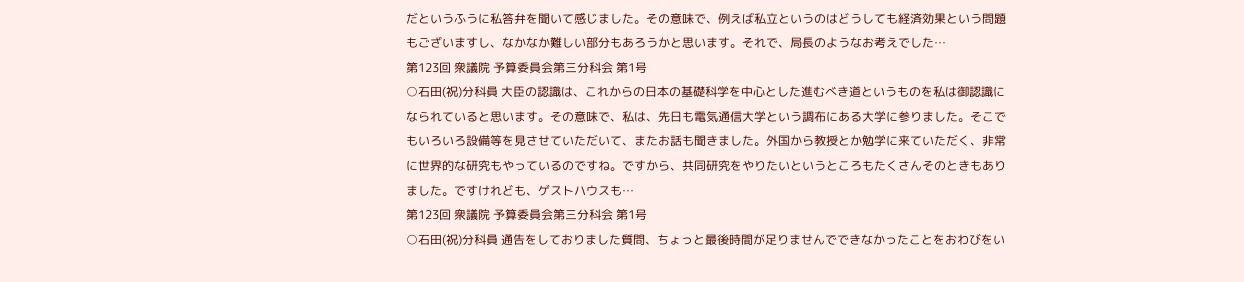だというふうに私答弁を聞いて感じました。その意味で、例えば私立というのはどうしても経済効果という問題もございますし、なかなか難しい部分もあろうかと思います。それで、局長のようなお考えでした…
第123回 衆議院 予算委員会第三分科会 第1号
○石田(祝)分科員 大臣の認識は、これからの日本の基礎科学を中心とした進むべき道というものを私は御認識になられていると思います。その意味で、私は、先日も電気通信大学という調布にある大学に参りました。そこでもいろいろ設備等を見させていただいて、またお話も聞きました。外国から教授とか勉学に来ていただく、非常に世界的な研究もやっているのですね。ですから、共同研究をやりたいというところもたくさんそのときもありました。ですけれども、ゲストハウスも…
第123回 衆議院 予算委員会第三分科会 第1号
○石田(祝)分科員 通告をしておりました質問、ちょっと最後時間が足りませんでできなかったことをおわびをい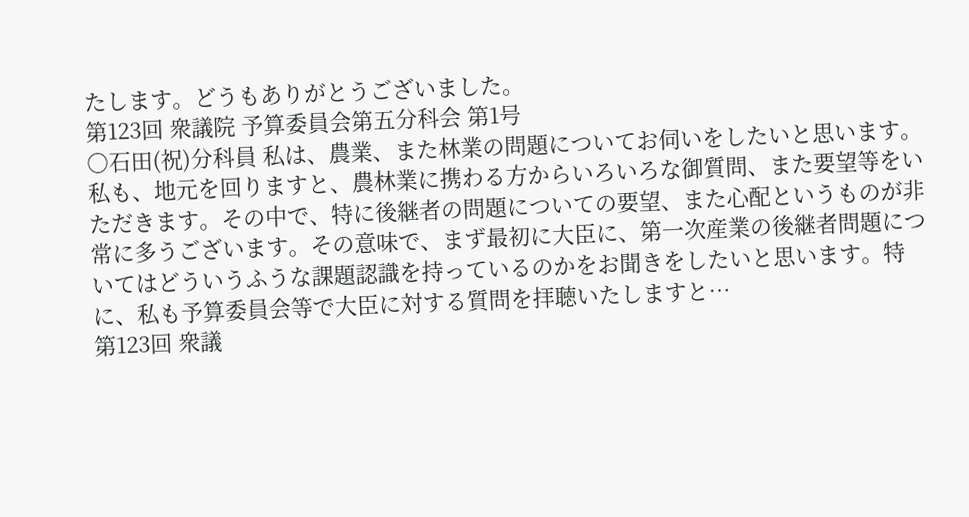たします。どうもありがとうございました。
第123回 衆議院 予算委員会第五分科会 第1号
○石田(祝)分科員 私は、農業、また林業の問題についてお伺いをしたいと思います。 私も、地元を回りますと、農林業に携わる方からいろいろな御質問、また要望等をいただきます。その中で、特に後継者の問題についての要望、また心配というものが非常に多うございます。その意味で、まず最初に大臣に、第一次産業の後継者問題についてはどういうふうな課題認識を持っているのかをお聞きをしたいと思います。特に、私も予算委員会等で大臣に対する質問を拝聴いたしますと…
第123回 衆議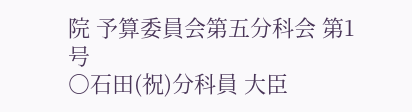院 予算委員会第五分科会 第1号
○石田(祝)分科員 大臣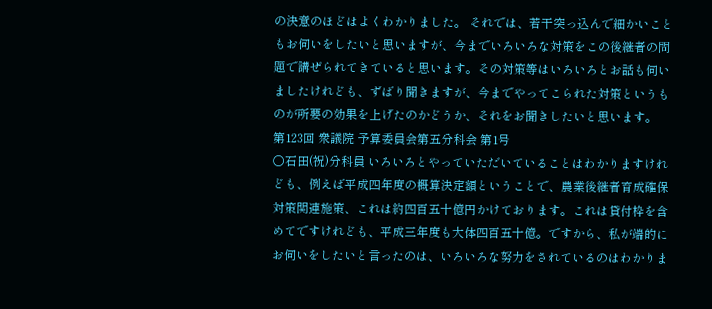の決意のほどはよくわかりました。 それでは、若干突っ込んで細かいこともお伺いをしたいと思いますが、今までいろいろな対策をこの後継者の問題で講ぜられてきていると思います。その対策等はいろいろとお話も伺いましたけれども、ずばり聞きますが、今までやってこられた対策というものが所要の効果を上げたのかどうか、それをお聞きしたいと思います。
第123回 衆議院 予算委員会第五分科会 第1号
○石田(祝)分科員 いろいろとやっていただいていることはわかりますけれども、例えば平成四年度の概算決定額ということで、農業後継者育成確保対策関連施策、これは約四百五十億円かけております。これは貸付枠を含めてですけれども、平成三年度も大体四百五十億。ですから、私が端的にお伺いをしたいと言ったのは、いろいろな努力をされているのはわかりま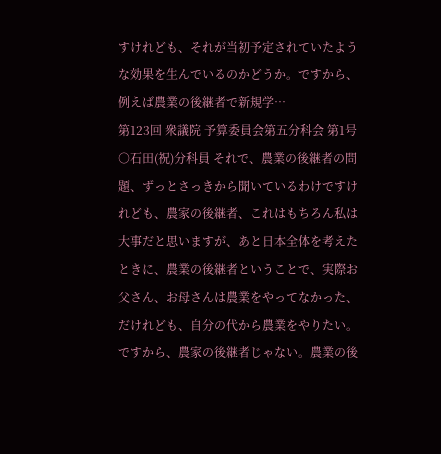すけれども、それが当初予定されていたような効果を生んでいるのかどうか。ですから、例えば農業の後継者で新規学…
第123回 衆議院 予算委員会第五分科会 第1号
○石田(祝)分科員 それで、農業の後継者の問題、ずっとさっきから聞いているわけですけれども、農家の後継者、これはもちろん私は大事だと思いますが、あと日本全体を考えたときに、農業の後継者ということで、実際お父さん、お母さんは農業をやってなかった、だけれども、自分の代から農業をやりたい。ですから、農家の後継者じゃない。農業の後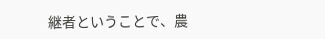継者ということで、農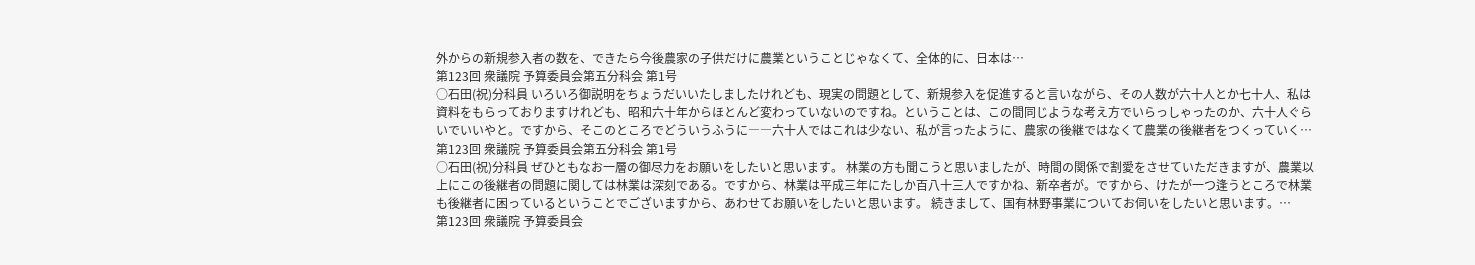外からの新規参入者の数を、できたら今後農家の子供だけに農業ということじゃなくて、全体的に、日本は…
第123回 衆議院 予算委員会第五分科会 第1号
○石田(祝)分科員 いろいろ御説明をちょうだいいたしましたけれども、現実の問題として、新規参入を促進すると言いながら、その人数が六十人とか七十人、私は資料をもらっておりますけれども、昭和六十年からほとんど変わっていないのですね。ということは、この間同じような考え方でいらっしゃったのか、六十人ぐらいでいいやと。ですから、そこのところでどういうふうに――六十人ではこれは少ない、私が言ったように、農家の後継ではなくて農業の後継者をつくっていく…
第123回 衆議院 予算委員会第五分科会 第1号
○石田(祝)分科員 ぜひともなお一層の御尽力をお願いをしたいと思います。 林業の方も聞こうと思いましたが、時間の関係で割愛をさせていただきますが、農業以上にこの後継者の問題に関しては林業は深刻である。ですから、林業は平成三年にたしか百八十三人ですかね、新卒者が。ですから、けたが一つ逢うところで林業も後継者に困っているということでございますから、あわせてお願いをしたいと思います。 続きまして、国有林野事業についてお伺いをしたいと思います。…
第123回 衆議院 予算委員会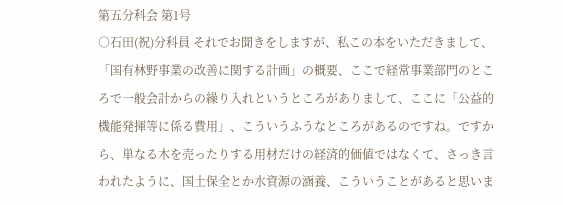第五分科会 第1号
○石田(祝)分科員 それでお聞きをしますが、私この本をいただきまして、「国有林野事業の改善に関する計画」の概要、ここで経常事業部門のところで一般会計からの繰り入れというところがありまして、ここに「公益的機能発揮等に係る費用」、こういうふうなところがあるのですね。ですから、単なる木を売ったりする用材だけの経済的価値ではなくて、さっき言われたように、国土保全とか水資源の涵養、こういうことがあると思いま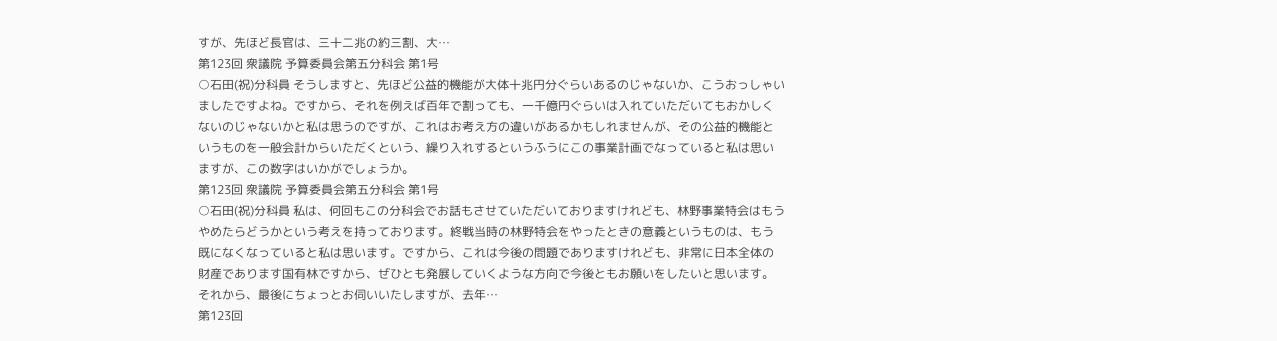すが、先ほど長官は、三十二兆の約三割、大…
第123回 衆議院 予算委員会第五分科会 第1号
○石田(祝)分科員 そうしますと、先ほど公益的機能が大体十兆円分ぐらいあるのじゃないか、こうおっしゃいましたですよね。ですから、それを例えば百年で割っても、一千億円ぐらいは入れていただいてもおかしくないのじゃないかと私は思うのですが、これはお考え方の違いがあるかもしれませんが、その公益的機能というものを一般会計からいただくという、繰り入れするというふうにこの事業計画でなっていると私は思いますが、この数字はいかがでしょうか。
第123回 衆議院 予算委員会第五分科会 第1号
○石田(祝)分科員 私は、何回もこの分科会でお話もさせていただいておりますけれども、林野事業特会はもうやめたらどうかという考えを持っております。終戦当時の林野特会をやったときの意義というものは、もう既になくなっていると私は思います。ですから、これは今後の問題でありますけれども、非常に日本全体の財産であります国有林ですから、ぜひとも発展していくような方向で今後ともお願いをしたいと思います。 それから、最後にちょっとお伺いいたしますが、去年…
第123回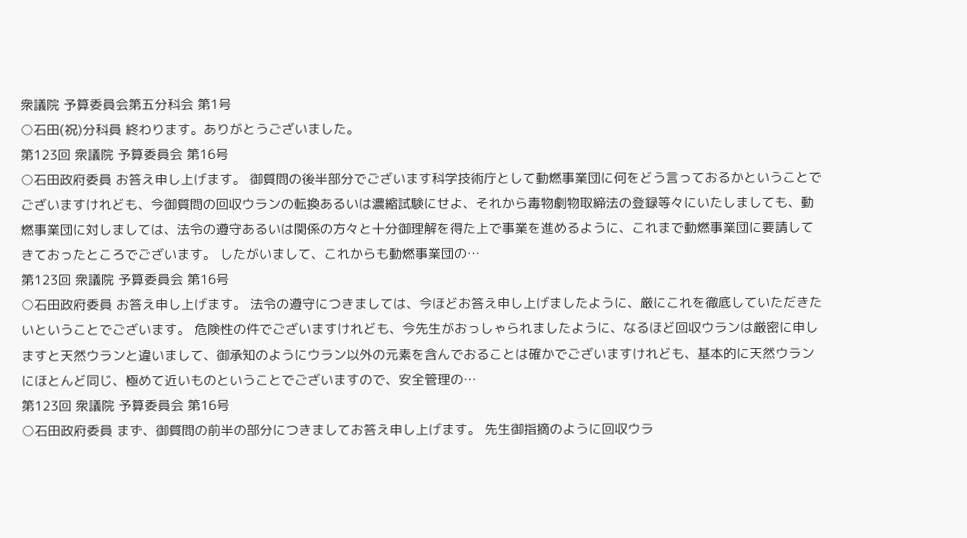衆議院 予算委員会第五分科会 第1号
○石田(祝)分科員 終わります。ありがとうございました。
第123回 衆議院 予算委員会 第16号
○石田政府委員 お答え申し上げます。 御質問の後半部分でございます科学技術庁として動燃事業団に何をどう言っておるかということでございますけれども、今御質問の回収ウランの転換あるいは濃縮試験にせよ、それから毒物劇物取締法の登録等々にいたしましても、動燃事業団に対しましては、法令の遵守あるいは関係の方々と十分御理解を得た上で事業を進めるように、これまで動燃事業団に要請してきておったところでございます。 したがいまして、これからも動燃事業団の…
第123回 衆議院 予算委員会 第16号
○石田政府委員 お答え申し上げます。 法令の遵守につきましては、今ほどお答え申し上げましたように、厳にこれを徹底していただきたいということでございます。 危険性の件でございますけれども、今先生がおっしゃられましたように、なるほど回収ウランは厳密に申しますと天然ウランと違いまして、御承知のようにウラン以外の元素を含んでおることは確かでございますけれども、基本的に天然ウランにほとんど同じ、極めて近いものということでございますので、安全管理の…
第123回 衆議院 予算委員会 第16号
○石田政府委員 まず、御質問の前半の部分につきましてお答え申し上げます。 先生御指摘のように回収ウラ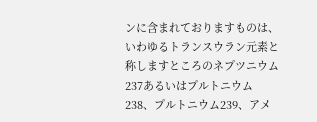ンに含まれておりますものは、いわゆるトランスウラン元素と称しますところのネプツニウム237あるいはプルトニウム238、プルトニウム239、アメ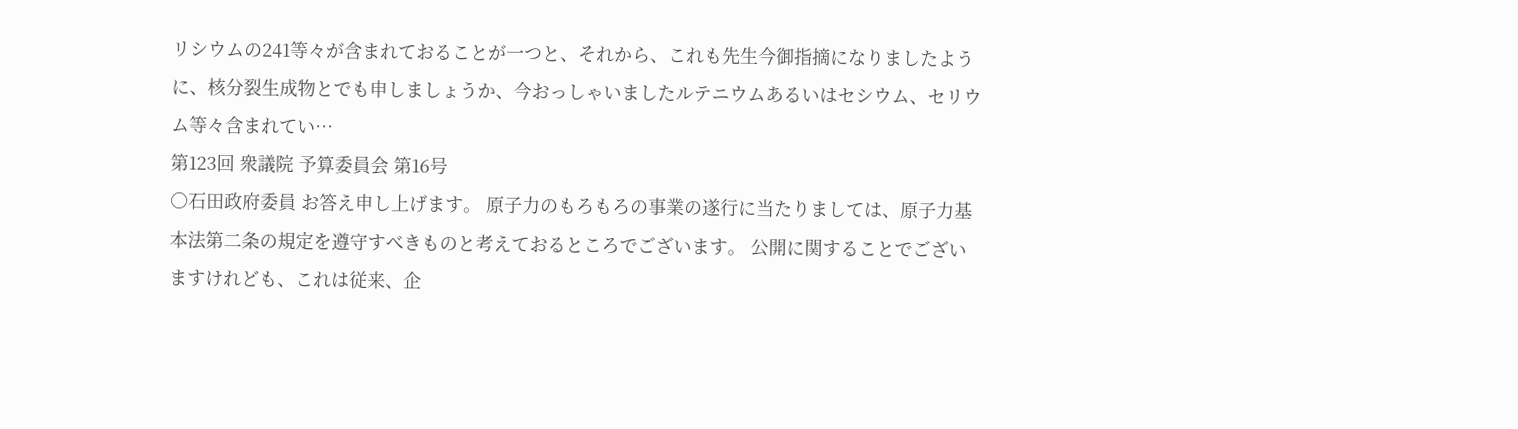リシウムの241等々が含まれておることが一つと、それから、これも先生今御指摘になりましたように、核分裂生成物とでも申しましょうか、今おっしゃいましたルテニウムあるいはセシウム、セリウム等々含まれてい…
第123回 衆議院 予算委員会 第16号
○石田政府委員 お答え申し上げます。 原子力のもろもろの事業の遂行に当たりましては、原子力基本法第二条の規定を遵守すべきものと考えておるところでございます。 公開に関することでございますけれども、これは従来、企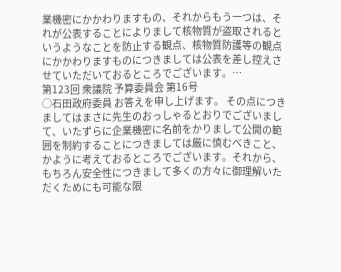業機密にかかわりますもの、それからもう一つは、それが公表することによりまして核物質が盗取されるというようなことを防止する観点、核物質防護等の観点にかかわりますものにつきましては公表を差し控えさせていただいておるところでございます。…
第123回 衆議院 予算委員会 第16号
○石田政府委員 お答えを申し上げます。 その点につきましてはまさに先生のおっしゃるとおりでございまして、いたずらに企業機密に名前をかりまして公開の範囲を制約することにつきましては厳に慎むべきこと、かように考えておるところでございます。それから、もちろん安全性につきまして多くの方々に御理解いただくためにも可能な限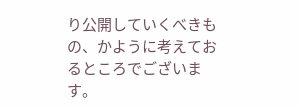り公開していくべきもの、かように考えておるところでございます。